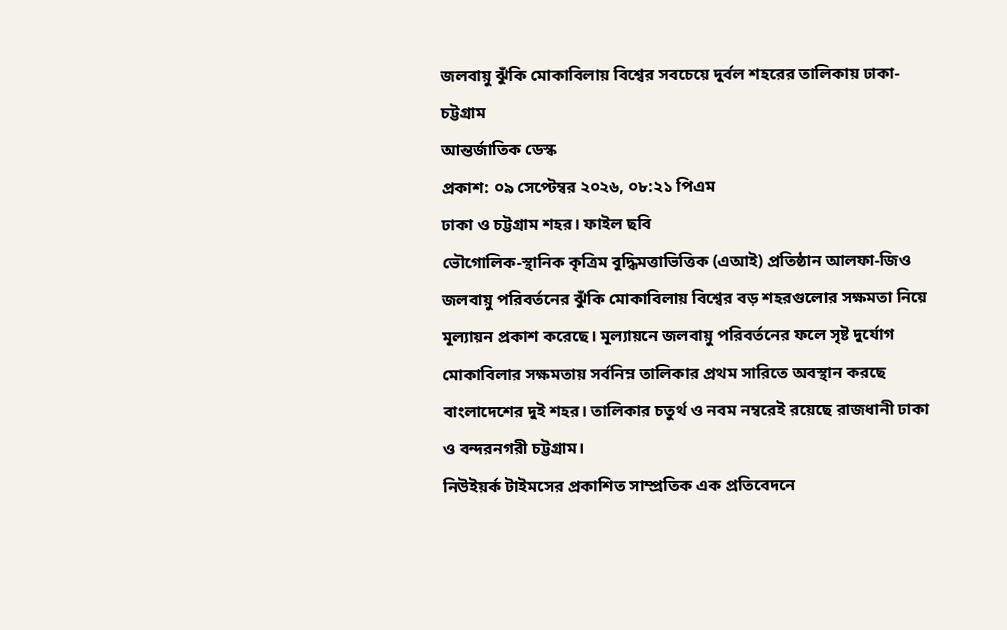জলবায়ু ঝুঁকি মোকাবিলায় বিশ্বের সবচেয়ে দুর্বল শহরের তালিকায় ঢাকা-চট্টগ্রাম
আন্তর্জাতিক ডেস্ক
প্রকাশ: ০৯ সেপ্টেম্বর ২০২৬, ০৮:২১ পিএম
ঢাকা ও চট্টগ্রাম শহর। ফাইল ছবি
ভৌগোলিক-স্থানিক কৃত্রিম বুদ্ধিমত্তাভিত্তিক (এআই) প্রতিষ্ঠান আলফা-জিও জলবায়ু পরিবর্তনের ঝুঁকি মোকাবিলায় বিশ্বের বড় শহরগুলোর সক্ষমতা নিয়ে মূল্যায়ন প্রকাশ করেছে। মূল্যায়নে জলবায়ু পরিবর্তনের ফলে সৃষ্ট দুর্যোগ মোকাবিলার সক্ষমতায় সর্বনিম্ন তালিকার প্রথম সারিতে অবস্থান করছে বাংলাদেশের দুই শহর। তালিকার চতুর্থ ও নবম নম্বরেই রয়েছে রাজধানী ঢাকা ও বন্দরনগরী চট্টগ্রাম।
নিউইয়র্ক টাইমসের প্রকাশিত সাম্প্রতিক এক প্রতিবেদনে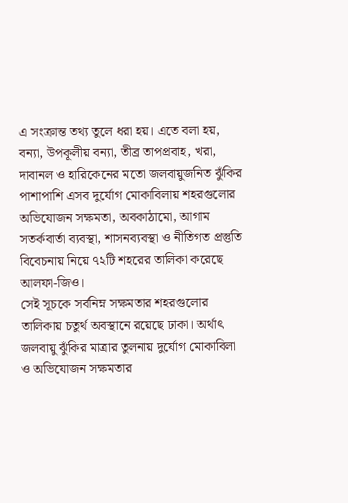এ সংক্রান্ত তথ্য তুলে ধরা হয়। এতে বলা হয়, বন্যা, উপকূলীয় বন্যা, তীব্র তাপপ্রবাহ, খরা, দাবানল ও হারিকেনের মতো জলবায়ুজনিত ঝুঁকির পাশাপাশি এসব দুর্যোগ মোকাবিলায় শহরগুলোর অভিযোজন সক্ষমতা, অবকাঠামো, আগাম সতর্কবার্তা ব্যবস্থা, শাসনব্যবস্থা ও নীতিগত প্রস্তুতি বিবেচনায় নিয়ে ৭২টি শহরের তালিকা করেছে আলফা-জিও।
সেই সূচকে সর্বনিম্ন সক্ষমতার শহরগুলোর তালিকায় চতুর্থ অবস্থানে রয়েছে ঢাকা। অর্থাৎ জলবায়ু ঝুঁকির মাত্রার তুলনায় দুর্যোগ মোকাবিলা ও অভিযোজন সক্ষমতার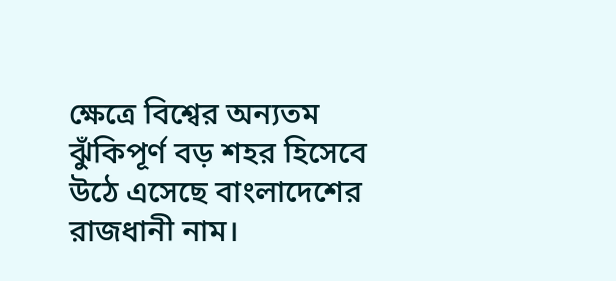ক্ষেত্রে বিশ্বের অন্যতম ঝুঁকিপূর্ণ বড় শহর হিসেবে উঠে এসেছে বাংলাদেশের রাজধানী নাম।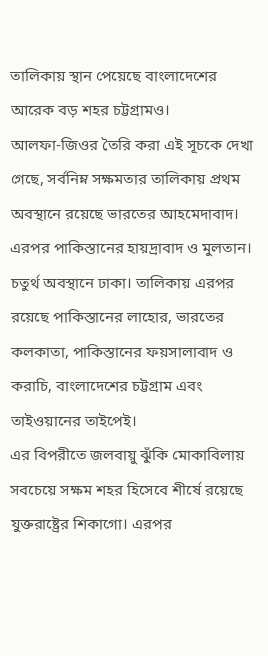তালিকায় স্থান পেয়েছে বাংলাদেশের আরেক বড় শহর চট্টগ্রামও।
আলফা-জিওর তৈরি করা এই সূচকে দেখা গেছে, সর্বনিম্ন সক্ষমতার তালিকায় প্রথম অবস্থানে রয়েছে ভারতের আহমেদাবাদ। এরপর পাকিস্তানের হায়দ্রাবাদ ও মুলতান। চতুর্থ অবস্থানে ঢাকা। তালিকায় এরপর রয়েছে পাকিস্তানের লাহোর, ভারতের কলকাতা, পাকিস্তানের ফয়সালাবাদ ও করাচি, বাংলাদেশের চট্টগ্রাম এবং তাইওয়ানের তাইপেই।
এর বিপরীতে জলবায়ু ঝুঁকি মোকাবিলায় সবচেয়ে সক্ষম শহর হিসেবে শীর্ষে রয়েছে যুক্তরাষ্ট্রের শিকাগো। এরপর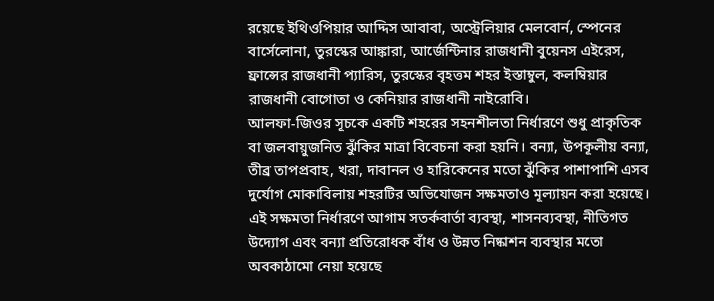রয়েছে ইথিওপিয়ার আদ্দিস আবাবা, অস্ট্রেলিয়ার মেলবোর্ন, স্পেনের বার্সেলোনা, তুরস্কের আঙ্কারা, আর্জেন্টিনার রাজধানী বুয়েনস এইরেস, ফ্রান্সের রাজধানী প্যারিস, তুরস্কের বৃহত্তম শহর ইস্তাম্বুল, কলম্বিয়ার রাজধানী বোগোতা ও কেনিয়ার রাজধানী নাইরোবি।
আলফা-জিওর সূচকে একটি শহরের সহনশীলতা নির্ধারণে শুধু প্রাকৃতিক বা জলবায়ুজনিত ঝুঁকির মাত্রা বিবেচনা করা হয়নি। বন্যা, উপকূলীয় বন্যা, তীব্র তাপপ্রবাহ, খরা, দাবানল ও হারিকেনের মতো ঝুঁকির পাশাপাশি এসব দুর্যোগ মোকাবিলায় শহরটির অভিযোজন সক্ষমতাও মূল্যায়ন করা হয়েছে। এই সক্ষমতা নির্ধারণে আগাম সতর্কবার্তা ব্যবস্থা, শাসনব্যবস্থা, নীতিগত উদ্যোগ এবং বন্যা প্রতিরোধক বাঁধ ও উন্নত নিষ্কাশন ব্যবস্থার মতো অবকাঠামো নেয়া হয়েছে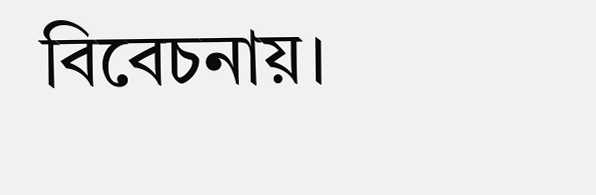বিবেচনায়।